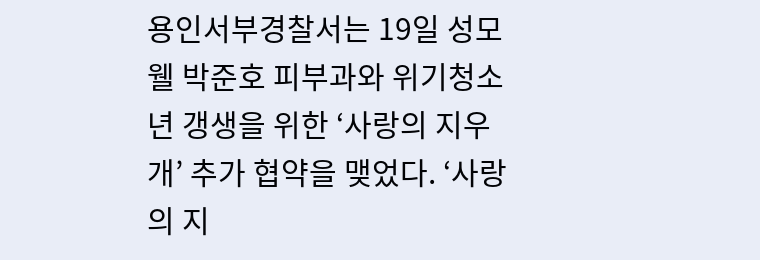용인서부경찰서는 19일 성모웰 박준호 피부과와 위기청소년 갱생을 위한 ‘사랑의 지우개’ 추가 협약을 맺었다. ‘사랑의 지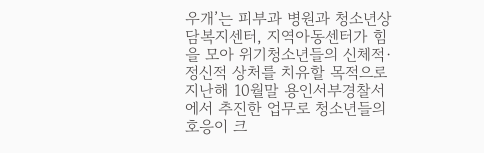우개’는 피부과 병원과 청소년상담복지센터, 지역아동센터가 힘을 모아 위기청소년들의 신체적·정신적 상처를 치유할 목적으로 지난해 10월말 용인서부경찰서에서 추진한 업무로 청소년들의 호응이 크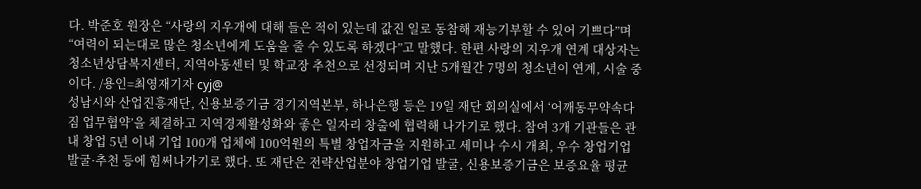다. 박준호 원장은 “사랑의 지우개에 대해 들은 적이 있는데 값진 일로 동참해 재능기부할 수 있어 기쁘다”며 “여력이 되는대로 많은 청소년에게 도움을 줄 수 있도록 하겠다”고 말했다. 한편 사랑의 지우개 연계 대상자는 청소년상담복지센터, 지역아동센터 및 학교장 추천으로 선정되며 지난 5개월간 7명의 청소년이 연계, 시술 중이다. /용인=최영재기자 cyj@
성남시와 산업진흥재단, 신용보증기금 경기지역본부, 하나은행 등은 19일 재단 회의실에서 ‘어깨동무약속다짐 업무협약’을 체결하고 지역경제활성화와 좋은 일자리 창출에 협력해 나가기로 했다. 참여 3개 기관들은 관내 창업 5년 이내 기업 100개 업체에 100억원의 특별 창업자금을 지원하고 세미나 수시 개최, 우수 창업기업 발굴·추천 등에 힘써나가기로 했다. 또 재단은 전략산업분야 창업기업 발굴, 신용보증기금은 보증요율 평균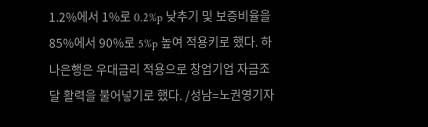1.2%에서 1%로 0.2%p 낮추기 및 보증비율을 85%에서 90%로 5%p 높여 적용키로 했다. 하나은행은 우대금리 적용으로 창업기업 자금조달 활력을 불어넣기로 했다. /성남=노권영기자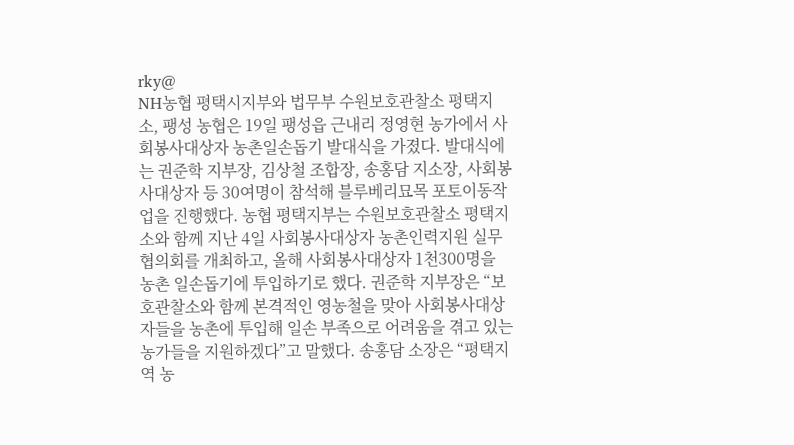rky@
NH농협 평택시지부와 법무부 수원보호관찰소 평택지소, 팽성 농협은 19일 팽성읍 근내리 정영현 농가에서 사회봉사대상자 농촌일손돕기 발대식을 가졌다. 발대식에는 권준학 지부장, 김상철 조합장, 송홍담 지소장, 사회봉사대상자 등 30여명이 참석해 블루베리묘목 포토이동작업을 진행했다. 농협 평택지부는 수원보호관찰소 평택지소와 함께 지난 4일 사회봉사대상자 농촌인력지원 실무협의회를 개최하고, 올해 사회봉사대상자 1천300명을 농촌 일손돕기에 투입하기로 했다. 권준학 지부장은 “보호관찰소와 함께 본격적인 영농철을 맞아 사회봉사대상자들을 농촌에 투입해 일손 부족으로 어려움을 겪고 있는 농가들을 지원하겠다”고 말했다. 송홍담 소장은 “평택지역 농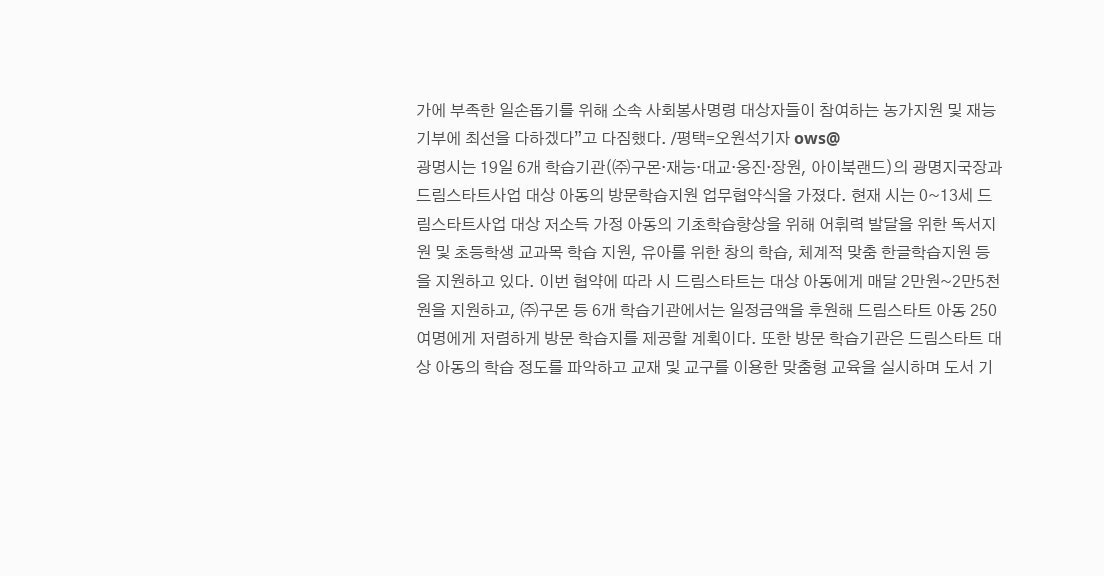가에 부족한 일손돕기를 위해 소속 사회봉사명령 대상자들이 참여하는 농가지원 및 재능기부에 최선을 다하겠다”고 다짐했다. /평택=오원석기자 ows@
광명시는 19일 6개 학습기관(㈜구몬·재능·대교·웅진·장원, 아이북랜드)의 광명지국장과 드림스타트사업 대상 아동의 방문학습지원 업무협약식을 가졌다. 현재 시는 0~13세 드림스타트사업 대상 저소득 가정 아동의 기초학습향상을 위해 어휘력 발달을 위한 독서지원 및 초등학생 교과목 학습 지원, 유아를 위한 창의 학습, 체계적 맞춤 한글학습지원 등을 지원하고 있다. 이번 협약에 따라 시 드림스타트는 대상 아동에게 매달 2만원~2만5천원을 지원하고, ㈜구몬 등 6개 학습기관에서는 일정금액을 후원해 드림스타트 아동 250여명에게 저렴하게 방문 학습지를 제공할 계획이다. 또한 방문 학습기관은 드림스타트 대상 아동의 학습 정도를 파악하고 교재 및 교구를 이용한 맞춤형 교육을 실시하며 도서 기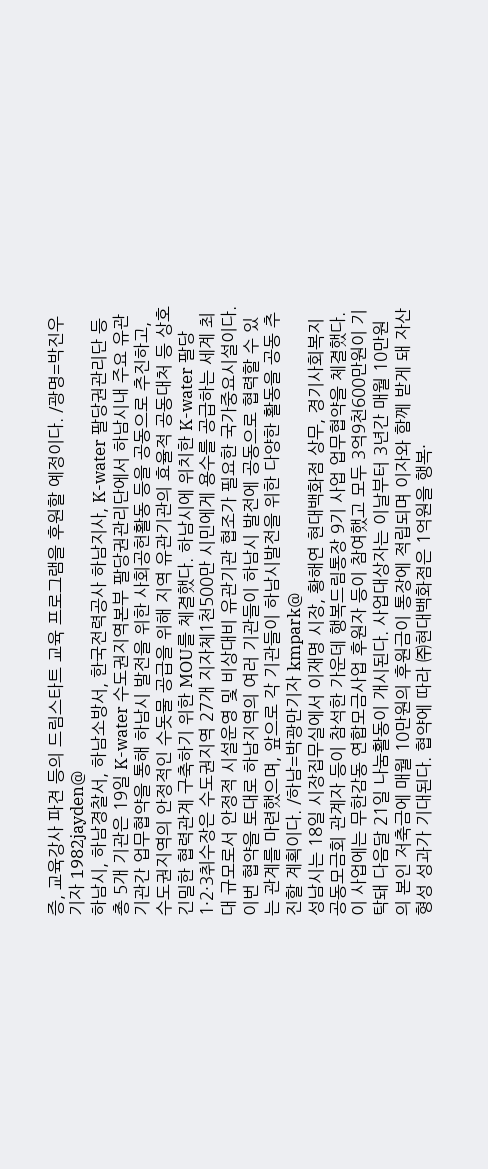증, 교육강사 파견 등의 드림스타트 교육 프로그램을 후원할 예정이다. /광명=박진우기자 1982jayden@
하남시, 하남경찰서, 하남소방서, 한국전력공사 하남지사, K-water 팔당권관리단 등 총 5개 기관은 19일 K-water 수도권지역본부 팔당권관리단에서 하남시내 주요 유관기관간 업무협약을 통해 하남시 발전을 위한 사회공헌활동 등을 공동으로 추진하고, 수도권지역의 안정적인 수돗물 공급을 위해 지역 유관기관의 효율적 공동대처 등 상호 긴밀한 협력관계 구축하기 위한 MOU를 체결했다. 하남시에 위치한 K-water 팔당1·2·3취수장은 수도권지역 27개 지자체1천500만 시민에게 용수를 공급하는 세계 최대 규모로서 안정적 시설운영 및 비상대비 유관기관 협조가 필요한 국가중요시설이다. 이번 협약을 토대로 하남지역의 여러 기관들이 하남시 발전에 공동으로 협력할 수 있는 관계를 마련했으며, 앞으로 각 기관들이 하남시발전을 위한 다양한 활동을 공동 추진할 계획이다. /하남=박광만기자 kmpark@
성남시는 18일 시장집무실에서 이재명 시장, 황해연 현대백화점 상무, 경기사회복지공동모금회 관계자 등이 참석한 가운데 행복드림통장 9기 사업 업무협약을 체결했다. 이 사업에는 무한감동 연합모금사업 후원자 등이 참여했고 모두 3억9천600만원이 기탁돼 다음달 21일 나눔활동이 개시된다. 사업대상자는 이날부터 3년간 매월 10만원의 본인 저축금에 매월 10만원의 후원금이 통장에 적립되며 이자와 함께 받게 돼 자산형성 성과가 기대된다. 협약에 따라 ㈜현대백화점은 1억원을 행복·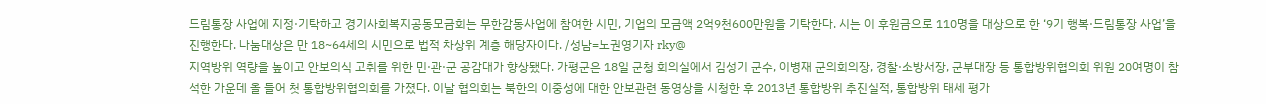드림통장 사업에 지정·기탁하고 경기사회복지공동모금회는 무한감동사업에 참여한 시민, 기업의 모금액 2억9천600만원을 기탁한다. 시는 이 후원금으로 110명을 대상으로 한 ‘9기 행복·드림통장 사업’을 진행한다. 나눔대상은 만 18~64세의 시민으로 법적 차상위 계층 해당자이다. /성남=노권영기자 rky@
지역방위 역량을 높이고 안보의식 고취를 위한 민·관·군 공감대가 향상됐다. 가평군은 18일 군청 회의실에서 김성기 군수, 이병재 군의회의장, 경찰·소방서장, 군부대장 등 통합방위협의회 위원 20여명이 참석한 가운데 올 들어 첫 통합방위협의회를 가졌다. 이날 협의회는 북한의 이중성에 대한 안보관련 동영상을 시청한 후 2013년 통합방위 추진실적, 통합방위 태세 평가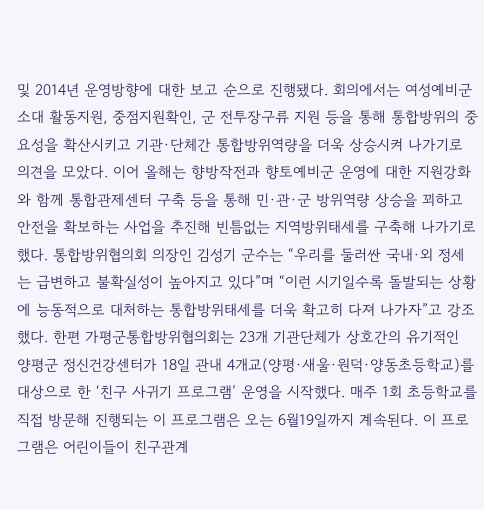및 2014년 운영방향에 대한 보고 순으로 진행됐다. 회의에서는 여성예비군소대 활동지원, 중점지원확인, 군 전투장구류 지원 등을 통해 통합방위의 중요성을 확산시키고 기관·단체간 통합방위역량을 더욱 상승시켜 나가기로 의견을 모았다. 이어 올해는 향방작전과 향토예비군 운영에 대한 지원강화와 함께 통합관제센터 구축 등을 통해 민·관·군 방위역량 상승을 꾀하고 안전을 확보하는 사업을 추진해 빈틈없는 지역방위태세를 구축해 나가기로 했다. 통합방위협의회 의장인 김성기 군수는 “우리를 둘러싼 국내·외 정세는 급변하고 불확실성이 높아지고 있다”며 “이런 시기일수록 돌발되는 상황에 능동적으로 대처하는 통합방위태세를 더욱 확고히 다져 나가자”고 강조했다. 한편 가평군통합방위협의회는 23개 기관단체가 상호간의 유기적인
양평군 정신건강센터가 18일 관내 4개교(양평·새울·원덕·양동초등학교)를 대상으로 한 ‘친구 사귀기 프로그램’ 운영을 시작했다. 매주 1회 초등학교를 직접 방문해 진행되는 이 프로그램은 오는 6월19일까지 계속된다. 이 프로그램은 어린이들이 친구관계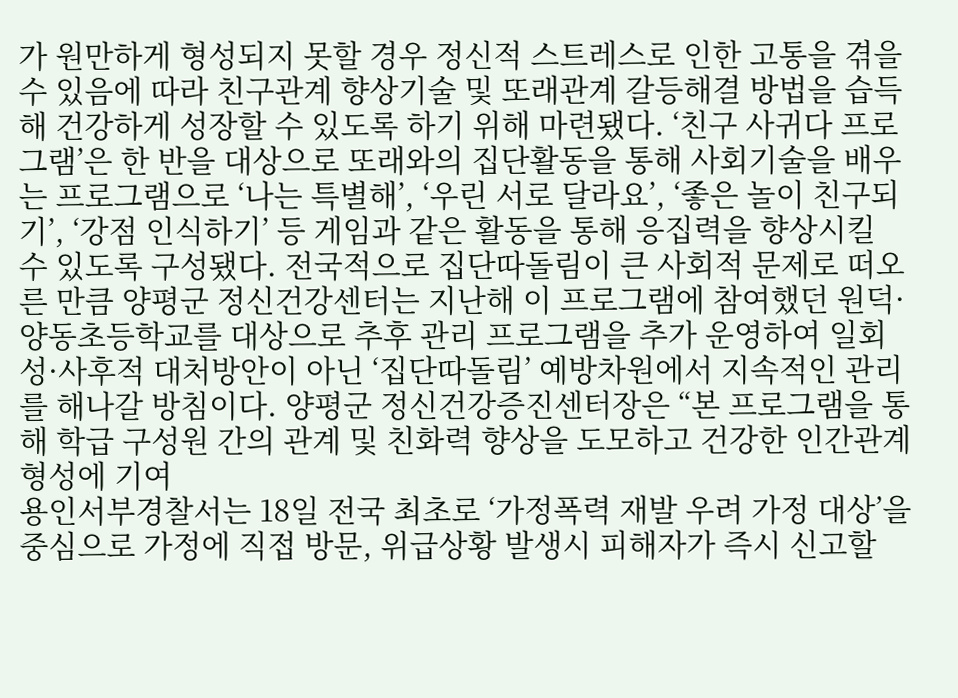가 원만하게 형성되지 못할 경우 정신적 스트레스로 인한 고통을 겪을 수 있음에 따라 친구관계 향상기술 및 또래관계 갈등해결 방법을 습득해 건강하게 성장할 수 있도록 하기 위해 마련됐다. ‘친구 사귀다 프로그램’은 한 반을 대상으로 또래와의 집단활동을 통해 사회기술을 배우는 프로그램으로 ‘나는 특별해’, ‘우린 서로 달라요’, ‘좋은 놀이 친구되기’, ‘강점 인식하기’ 등 게임과 같은 활동을 통해 응집력을 향상시킬 수 있도록 구성됐다. 전국적으로 집단따돌림이 큰 사회적 문제로 떠오른 만큼 양평군 정신건강센터는 지난해 이 프로그램에 참여했던 원덕·양동초등학교를 대상으로 추후 관리 프로그램을 추가 운영하여 일회성·사후적 대처방안이 아닌 ‘집단따돌림’ 예방차원에서 지속적인 관리를 해나갈 방침이다. 양평군 정신건강증진센터장은 “본 프로그램을 통해 학급 구성원 간의 관계 및 친화력 향상을 도모하고 건강한 인간관계 형성에 기여
용인서부경찰서는 18일 전국 최초로 ‘가정폭력 재발 우려 가정 대상’을 중심으로 가정에 직접 방문, 위급상황 발생시 피해자가 즉시 신고할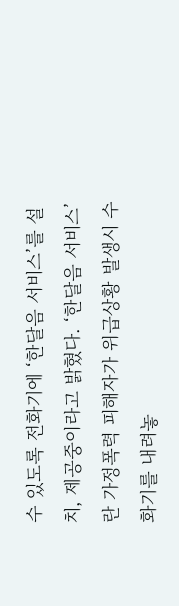수 있도록 전화기에 ‘한달음 서비스’를 설치, 제공중이라고 밝혔다. ‘한달음 서비스’란 가정폭력 피해자가 위급상황 발생시 수화기를 내려놓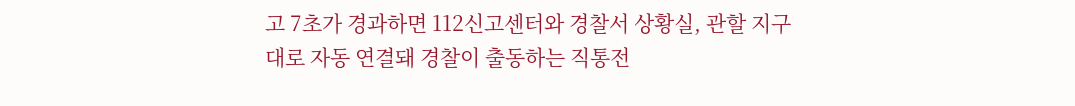고 7초가 경과하면 112신고센터와 경찰서 상황실, 관할 지구대로 자동 연결돼 경찰이 출동하는 직통전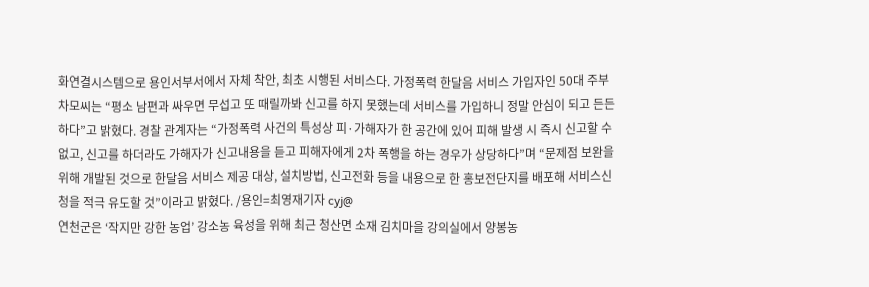화연결시스템으로 용인서부서에서 자체 착안, 최초 시행된 서비스다. 가정폭력 한달음 서비스 가입자인 50대 주부 차모씨는 “평소 남편과 싸우면 무섭고 또 때릴까봐 신고를 하지 못했는데 서비스를 가입하니 정말 안심이 되고 든든하다”고 밝혔다. 경찰 관계자는 “가정폭력 사건의 특성상 피·가해자가 한 공간에 있어 피해 발생 시 즉시 신고할 수 없고, 신고를 하더라도 가해자가 신고내용을 듣고 피해자에게 2차 폭행을 하는 경우가 상당하다”며 “문제점 보완을 위해 개발된 것으로 한달음 서비스 제공 대상, 설치방법, 신고전화 등을 내용으로 한 홍보전단지를 배포해 서비스신청을 적극 유도할 것”이라고 밝혔다. /용인=최영재기자 cyj@
연천군은 ‘작지만 강한 농업’ 강소농 육성을 위해 최근 청산면 소재 김치마을 강의실에서 양봉농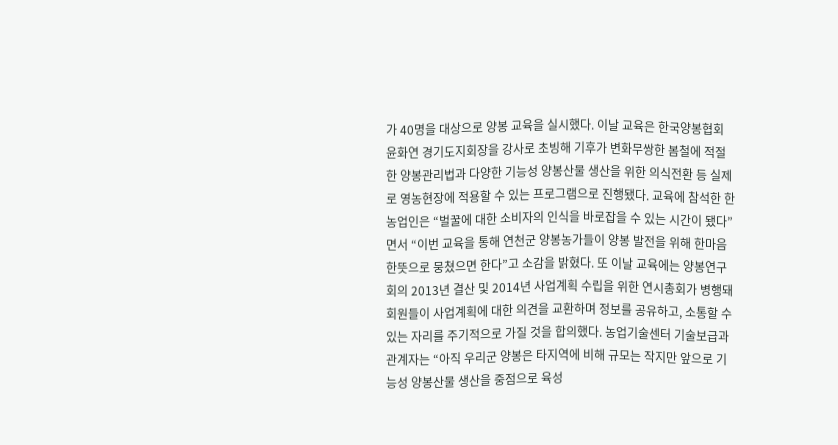가 40명을 대상으로 양봉 교육을 실시했다. 이날 교육은 한국양봉협회 윤화연 경기도지회장을 강사로 초빙해 기후가 변화무쌍한 봄철에 적절한 양봉관리법과 다양한 기능성 양봉산물 생산을 위한 의식전환 등 실제로 영농현장에 적용할 수 있는 프로그램으로 진행됐다. 교육에 참석한 한 농업인은 “벌꿀에 대한 소비자의 인식을 바로잡을 수 있는 시간이 됐다”면서 “이번 교육을 통해 연천군 양봉농가들이 양봉 발전을 위해 한마음 한뜻으로 뭉쳤으면 한다”고 소감을 밝혔다. 또 이날 교육에는 양봉연구회의 2013년 결산 및 2014년 사업계획 수립을 위한 연시총회가 병행돼 회원들이 사업계획에 대한 의견을 교환하며 정보를 공유하고, 소통할 수 있는 자리를 주기적으로 가질 것을 합의했다. 농업기술센터 기술보급과 관계자는 “아직 우리군 양봉은 타지역에 비해 규모는 작지만 앞으로 기능성 양봉산물 생산을 중점으로 육성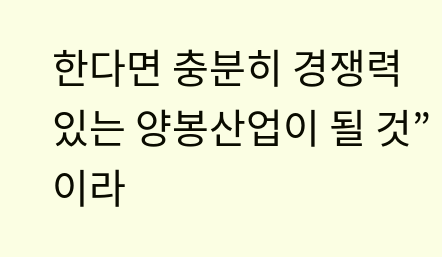한다면 충분히 경쟁력 있는 양봉산업이 될 것”이라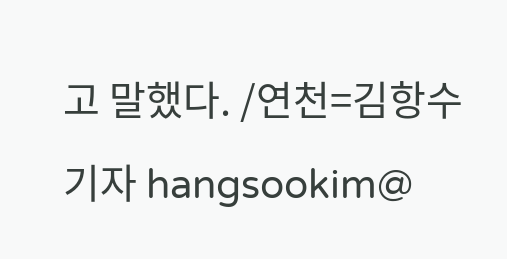고 말했다. /연천=김항수기자 hangsookim@